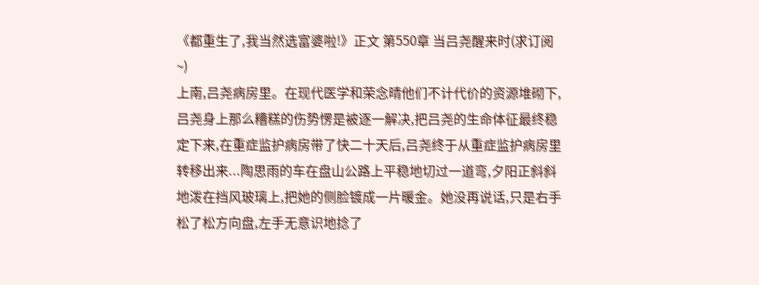《都重生了,我当然选富婆啦!》正文 第550章 当吕尧醒来时(求订阅~)
上南,吕尧病房里。在现代医学和荣念晴他们不计代价的资源堆砌下,吕尧身上那么糟糕的伤势愣是被逐一解决,把吕尧的生命体征最终稳定下来,在重症监护病房带了快二十天后,吕尧终于从重症监护病房里转移出来...陶思雨的车在盘山公路上平稳地切过一道弯,夕阳正斜斜地泼在挡风玻璃上,把她的侧脸镀成一片暖金。她没再说话,只是右手松了松方向盘,左手无意识地捻了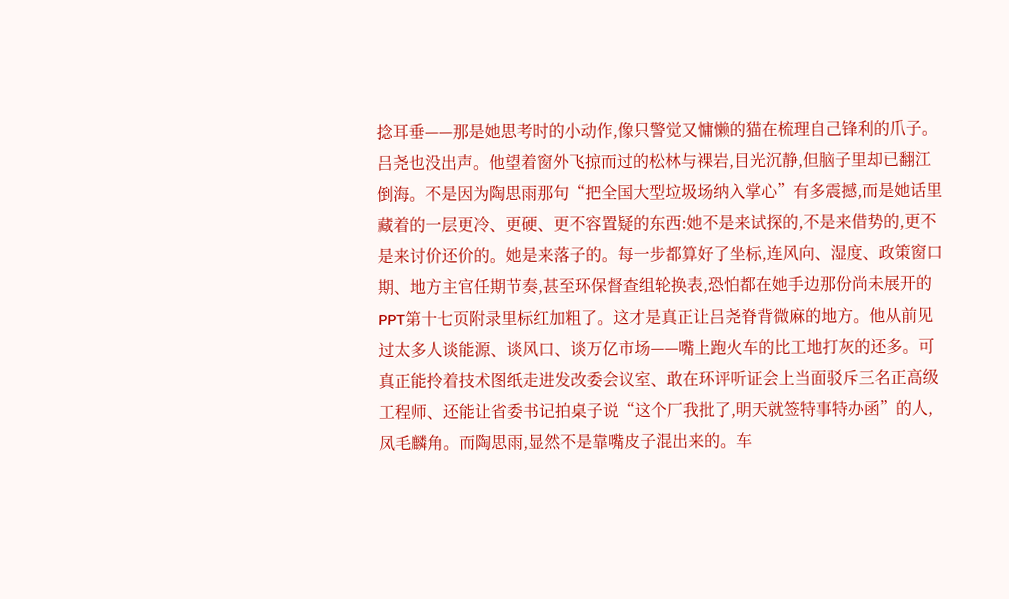捻耳垂——那是她思考时的小动作,像只警觉又慵懒的猫在梳理自己锋利的爪子。吕尧也没出声。他望着窗外飞掠而过的松林与裸岩,目光沉静,但脑子里却已翻江倒海。不是因为陶思雨那句“把全国大型垃圾场纳入掌心”有多震撼,而是她话里藏着的一层更冷、更硬、更不容置疑的东西:她不是来试探的,不是来借势的,更不是来讨价还价的。她是来落子的。每一步都算好了坐标,连风向、湿度、政策窗口期、地方主官任期节奏,甚至环保督查组轮换表,恐怕都在她手边那份尚未展开的PPT第十七页附录里标红加粗了。这才是真正让吕尧脊背微麻的地方。他从前见过太多人谈能源、谈风口、谈万亿市场——嘴上跑火车的比工地打灰的还多。可真正能拎着技术图纸走进发改委会议室、敢在环评听证会上当面驳斥三名正高级工程师、还能让省委书记拍桌子说“这个厂我批了,明天就签特事特办函”的人,凤毛麟角。而陶思雨,显然不是靠嘴皮子混出来的。车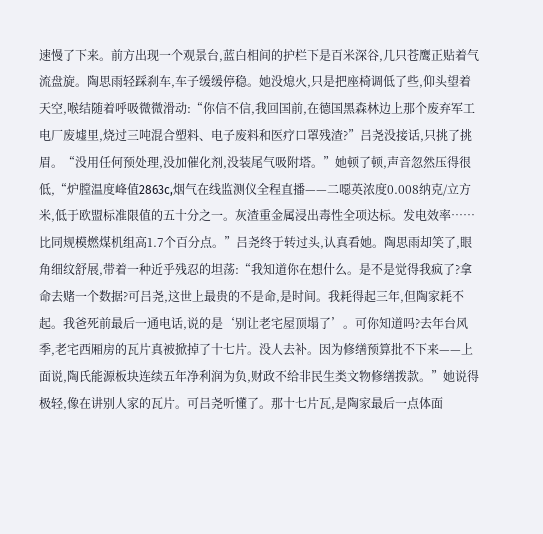速慢了下来。前方出现一个观景台,蓝白相间的护栏下是百米深谷,几只苍鹰正贴着气流盘旋。陶思雨轻踩刹车,车子缓缓停稳。她没熄火,只是把座椅调低了些,仰头望着天空,喉结随着呼吸微微滑动:“你信不信,我回国前,在德国黑森林边上那个废弃军工电厂废墟里,烧过三吨混合塑料、电子废料和医疗口罩残渣?”吕尧没接话,只挑了挑眉。“没用任何预处理,没加催化剂,没装尾气吸附塔。”她顿了顿,声音忽然压得很低,“炉膛温度峰值2863c,烟气在线监测仪全程直播——二噁英浓度0.008纳克/立方米,低于欧盟标准限值的五十分之一。灰渣重金属浸出毒性全项达标。发电效率……比同规模燃煤机组高1.7个百分点。”吕尧终于转过头,认真看她。陶思雨却笑了,眼角细纹舒展,带着一种近乎残忍的坦荡:“我知道你在想什么。是不是觉得我疯了?拿命去赌一个数据?可吕尧,这世上最贵的不是命,是时间。我耗得起三年,但陶家耗不起。我爸死前最后一通电话,说的是‘别让老宅屋顶塌了’。可你知道吗?去年台风季,老宅西厢房的瓦片真被掀掉了十七片。没人去补。因为修缮预算批不下来——上面说,陶氏能源板块连续五年净利润为负,财政不给非民生类文物修缮拨款。”她说得极轻,像在讲别人家的瓦片。可吕尧听懂了。那十七片瓦,是陶家最后一点体面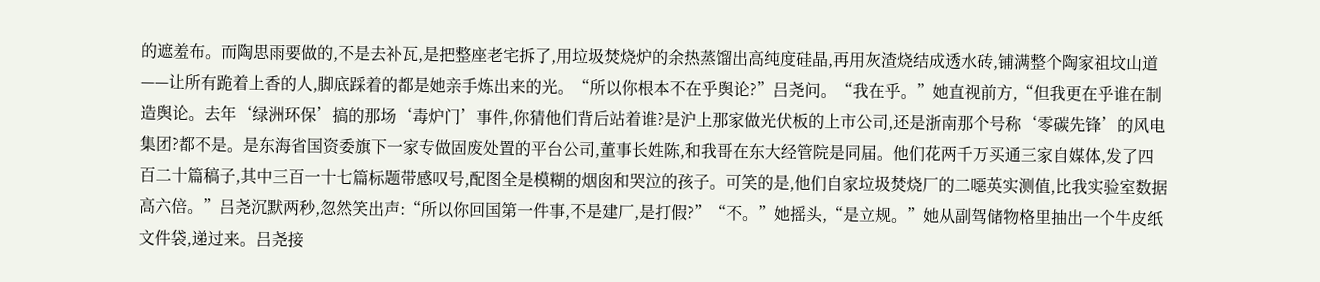的遮羞布。而陶思雨要做的,不是去补瓦,是把整座老宅拆了,用垃圾焚烧炉的余热蒸馏出高纯度硅晶,再用灰渣烧结成透水砖,铺满整个陶家祖坟山道——让所有跪着上香的人,脚底踩着的都是她亲手炼出来的光。“所以你根本不在乎舆论?”吕尧问。“我在乎。”她直视前方,“但我更在乎谁在制造舆论。去年‘绿洲环保’搞的那场‘毒炉门’事件,你猜他们背后站着谁?是沪上那家做光伏板的上市公司,还是浙南那个号称‘零碳先锋’的风电集团?都不是。是东海省国资委旗下一家专做固废处置的平台公司,董事长姓陈,和我哥在东大经管院是同届。他们花两千万买通三家自媒体,发了四百二十篇稿子,其中三百一十七篇标题带感叹号,配图全是模糊的烟囱和哭泣的孩子。可笑的是,他们自家垃圾焚烧厂的二噁英实测值,比我实验室数据高六倍。”吕尧沉默两秒,忽然笑出声:“所以你回国第一件事,不是建厂,是打假?”“不。”她摇头,“是立规。”她从副驾储物格里抽出一个牛皮纸文件袋,递过来。吕尧接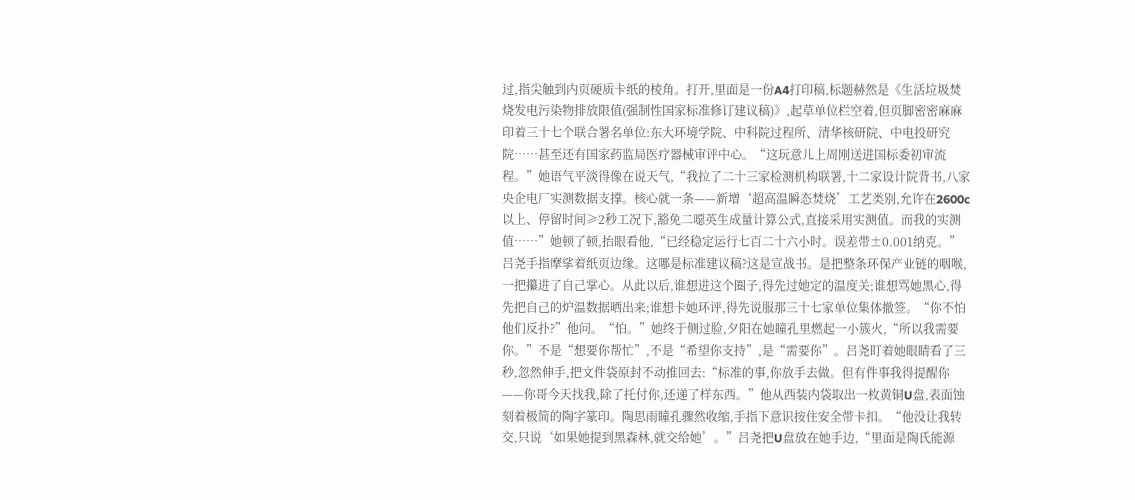过,指尖触到内页硬质卡纸的棱角。打开,里面是一份A4打印稿,标题赫然是《生活垃圾焚烧发电污染物排放限值(强制性国家标准修订建议稿)》,起草单位栏空着,但页脚密密麻麻印着三十七个联合署名单位:东大环境学院、中科院过程所、清华核研院、中电投研究院……甚至还有国家药监局医疗器械审评中心。“这玩意儿上周刚送进国标委初审流程。”她语气平淡得像在说天气,“我拉了二十三家检测机构联署,十二家设计院背书,八家央企电厂实测数据支撑。核心就一条——新增‘超高温瞬态焚烧’工艺类别,允许在2600c以上、停留时间≥2秒工况下,豁免二噁英生成量计算公式,直接采用实测值。而我的实测值……”她顿了顿,抬眼看他,“已经稳定运行七百二十六小时。误差带±0.001纳克。”吕尧手指摩挲着纸页边缘。这哪是标准建议稿?这是宣战书。是把整条环保产业链的咽喉,一把攥进了自己掌心。从此以后,谁想进这个圈子,得先过她定的温度关;谁想骂她黑心,得先把自己的炉温数据晒出来;谁想卡她环评,得先说服那三十七家单位集体撤签。“你不怕他们反扑?”他问。“怕。”她终于侧过脸,夕阳在她瞳孔里燃起一小簇火,“所以我需要你。”不是“想要你帮忙”,不是“希望你支持”,是“需要你”。吕尧盯着她眼睛看了三秒,忽然伸手,把文件袋原封不动推回去:“标准的事,你放手去做。但有件事我得提醒你——你哥今天找我,除了托付你,还递了样东西。”他从西装内袋取出一枚黄铜U盘,表面蚀刻着极简的陶字篆印。陶思雨瞳孔骤然收缩,手指下意识按住安全带卡扣。“他没让我转交,只说‘如果她提到黑森林,就交给她’。”吕尧把U盘放在她手边,“里面是陶氏能源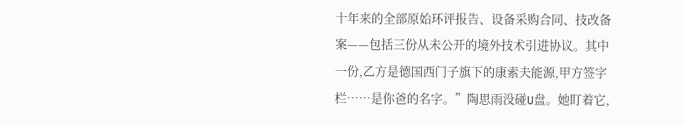十年来的全部原始环评报告、设备采购合同、技改备案——包括三份从未公开的境外技术引进协议。其中一份,乙方是德国西门子旗下的康索夫能源,甲方签字栏……是你爸的名字。”陶思雨没碰U盘。她盯着它,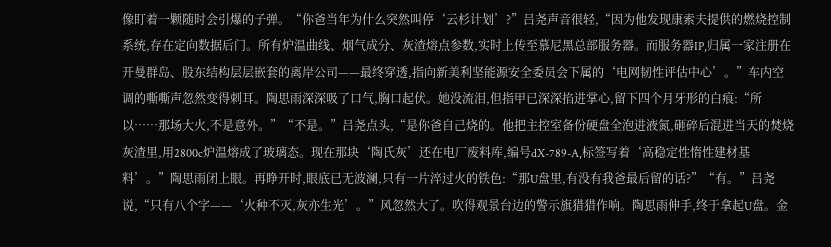像盯着一颗随时会引爆的子弹。“你爸当年为什么突然叫停‘云杉计划’?”吕尧声音很轻,“因为他发现康索夫提供的燃烧控制系统,存在定向数据后门。所有炉温曲线、烟气成分、灰渣熔点参数,实时上传至慕尼黑总部服务器。而服务器IP,归属一家注册在开曼群岛、股东结构层层嵌套的离岸公司——最终穿透,指向新美利坚能源安全委员会下属的‘电网韧性评估中心’。”车内空调的嘶嘶声忽然变得刺耳。陶思雨深深吸了口气,胸口起伏。她没流泪,但指甲已深深掐进掌心,留下四个月牙形的白痕:“所以……那场大火,不是意外。”“不是。”吕尧点头,“是你爸自己烧的。他把主控室备份硬盘全泡进液氮,砸碎后混进当天的焚烧灰渣里,用2800c炉温熔成了玻璃态。现在那块‘陶氏灰’还在电厂废料库,编号dX-789-A,标签写着‘高稳定性惰性建材基料’。”陶思雨闭上眼。再睁开时,眼底已无波澜,只有一片淬过火的铁色:“那U盘里,有没有我爸最后留的话?”“有。”吕尧说,“只有八个字——‘火种不灭,灰亦生光’。”风忽然大了。吹得观景台边的警示旗猎猎作响。陶思雨伸手,终于拿起U盘。金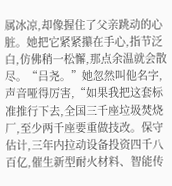属冰凉,却像握住了父亲跳动的心脏。她把它紧紧攥在手心,指节泛白,仿佛稍一松懈,那点余温就会散尽。“吕尧。”她忽然叫他名字,声音哑得厉害,“如果我把这套标准推行下去,全国三千座垃圾焚烧厂,至少两千座要重做技改。保守估计,三年内拉动设备投资四千八百亿,催生新型耐火材料、智能传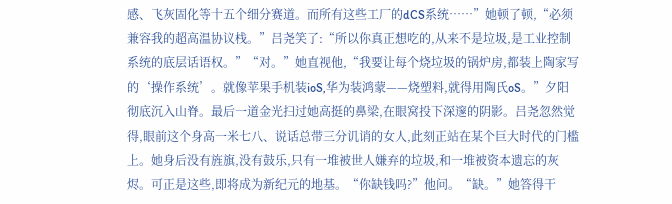感、飞灰固化等十五个细分赛道。而所有这些工厂的dCS系统……”她顿了顿,“必须兼容我的超高温协议栈。”吕尧笑了:“所以你真正想吃的,从来不是垃圾,是工业控制系统的底层话语权。”“对。”她直视他,“我要让每个烧垃圾的锅炉房,都装上陶家写的‘操作系统’。就像苹果手机装ioS,华为装鸿蒙——烧塑料,就得用陶氏oS。”夕阳彻底沉入山脊。最后一道金光扫过她高挺的鼻梁,在眼窝投下深邃的阴影。吕尧忽然觉得,眼前这个身高一米七八、说话总带三分讥诮的女人,此刻正站在某个巨大时代的门槛上。她身后没有旌旗,没有鼓乐,只有一堆被世人嫌弃的垃圾,和一堆被资本遗忘的灰烬。可正是这些,即将成为新纪元的地基。“你缺钱吗?”他问。“缺。”她答得干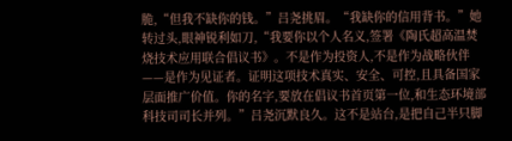脆,“但我不缺你的钱。”吕尧挑眉。“我缺你的信用背书。”她转过头,眼神锐利如刀,“我要你以个人名义,签署《陶氏超高温焚烧技术应用联合倡议书》。不是作为投资人,不是作为战略伙伴——是作为见证者。证明这项技术真实、安全、可控,且具备国家层面推广价值。你的名字,要放在倡议书首页第一位,和生态环境部科技司司长并列。”吕尧沉默良久。这不是站台,是把自己半只脚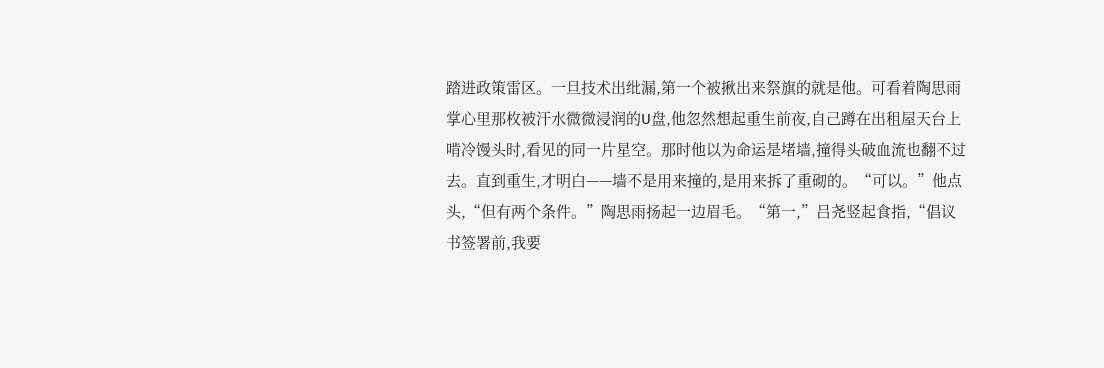踏进政策雷区。一旦技术出纰漏,第一个被揪出来祭旗的就是他。可看着陶思雨掌心里那枚被汗水微微浸润的U盘,他忽然想起重生前夜,自己蹲在出租屋天台上啃冷馒头时,看见的同一片星空。那时他以为命运是堵墙,撞得头破血流也翻不过去。直到重生,才明白——墙不是用来撞的,是用来拆了重砌的。“可以。”他点头,“但有两个条件。”陶思雨扬起一边眉毛。“第一,”吕尧竖起食指,“倡议书签署前,我要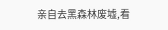亲自去黑森林废墟,看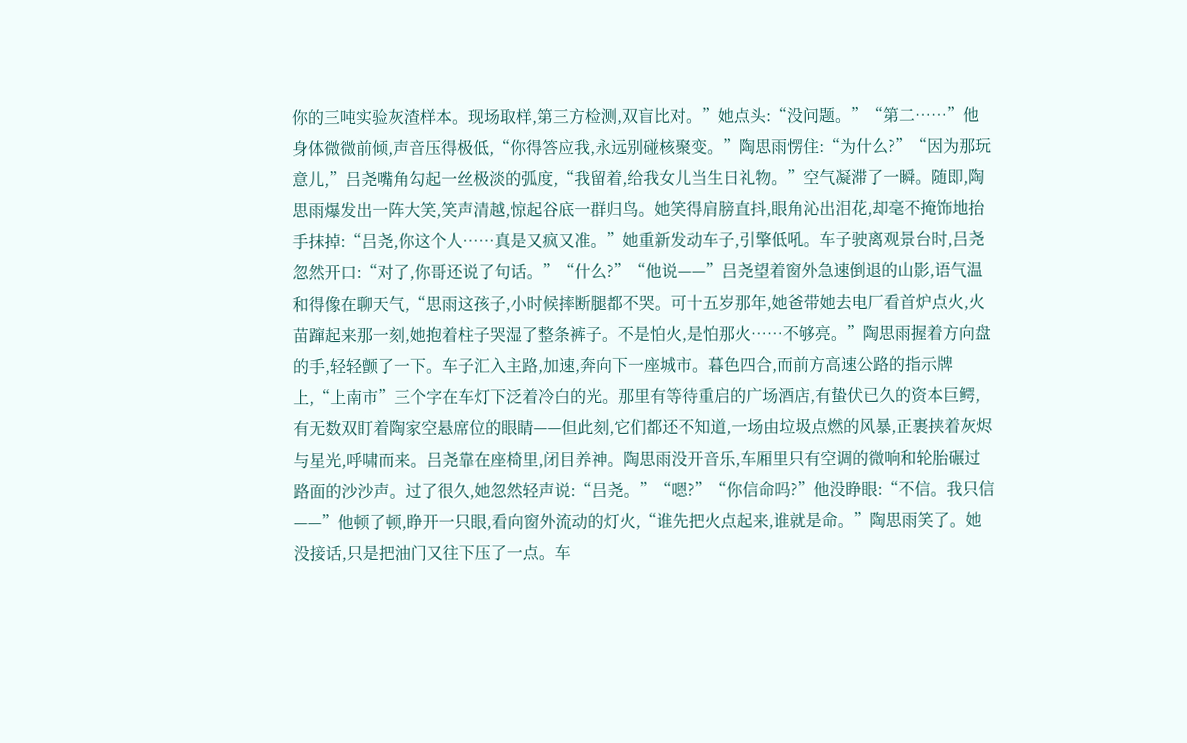你的三吨实验灰渣样本。现场取样,第三方检测,双盲比对。”她点头:“没问题。”“第二……”他身体微微前倾,声音压得极低,“你得答应我,永远别碰核聚变。”陶思雨愣住:“为什么?”“因为那玩意儿,”吕尧嘴角勾起一丝极淡的弧度,“我留着,给我女儿当生日礼物。”空气凝滞了一瞬。随即,陶思雨爆发出一阵大笑,笑声清越,惊起谷底一群归鸟。她笑得肩膀直抖,眼角沁出泪花,却毫不掩饰地抬手抹掉:“吕尧,你这个人……真是又疯又准。”她重新发动车子,引擎低吼。车子驶离观景台时,吕尧忽然开口:“对了,你哥还说了句话。”“什么?”“他说——”吕尧望着窗外急速倒退的山影,语气温和得像在聊天气,“思雨这孩子,小时候摔断腿都不哭。可十五岁那年,她爸带她去电厂看首炉点火,火苗蹿起来那一刻,她抱着柱子哭湿了整条裤子。不是怕火,是怕那火……不够亮。”陶思雨握着方向盘的手,轻轻颤了一下。车子汇入主路,加速,奔向下一座城市。暮色四合,而前方高速公路的指示牌上,“上南市”三个字在车灯下泛着冷白的光。那里有等待重启的广场酒店,有蛰伏已久的资本巨鳄,有无数双盯着陶家空悬席位的眼睛——但此刻,它们都还不知道,一场由垃圾点燃的风暴,正裹挟着灰烬与星光,呼啸而来。吕尧靠在座椅里,闭目养神。陶思雨没开音乐,车厢里只有空调的微响和轮胎碾过路面的沙沙声。过了很久,她忽然轻声说:“吕尧。”“嗯?”“你信命吗?”他没睁眼:“不信。我只信——”他顿了顿,睁开一只眼,看向窗外流动的灯火,“谁先把火点起来,谁就是命。”陶思雨笑了。她没接话,只是把油门又往下压了一点。车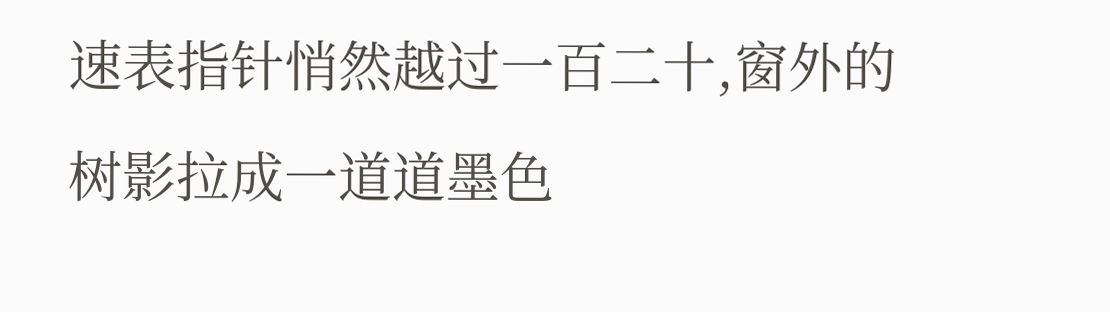速表指针悄然越过一百二十,窗外的树影拉成一道道墨色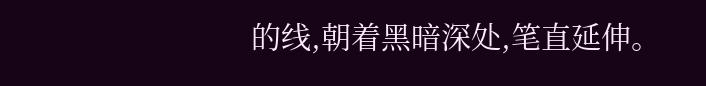的线,朝着黑暗深处,笔直延伸。